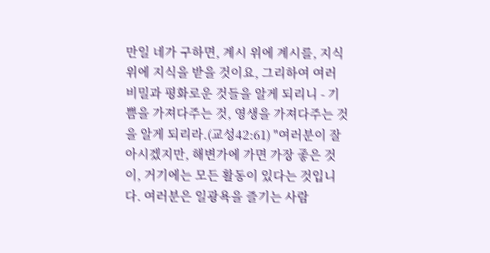만일 네가 구하면, 계시 위에 계시를, 지식 위에 지식을 받을 것이요, 그리하여 여러 비밀과 평화로운 것들을 알게 되리니 - 기쁨을 가져다주는 것, 영생을 가져다주는 것을 알게 되리라.(교성42:61) "여러분이 잘 아시겠지만, 해변가에 가면 가장 좋은 것이, 거기에는 모든 활동이 있다는 것입니다. 여러분은 일광욕을 즐기는 사람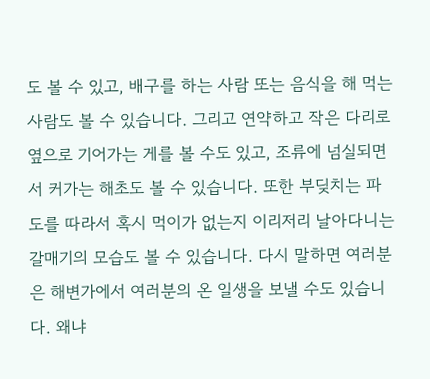도 볼 수 있고, 배구를 하는 사람 또는 음식을 해 먹는 사람도 볼 수 있습니다. 그리고 연약하고 작은 다리로 옆으로 기어가는 게를 볼 수도 있고, 조류에 넘실되면서 커가는 해초도 볼 수 있습니다. 또한 부딪치는 파도를 따라서 혹시 먹이가 없는지 이리저리 날아다니는 갈매기의 모습도 볼 수 있습니다. 다시 말하면 여러분은 해변가에서 여러분의 온 일생을 보낼 수도 있습니다. 왜냐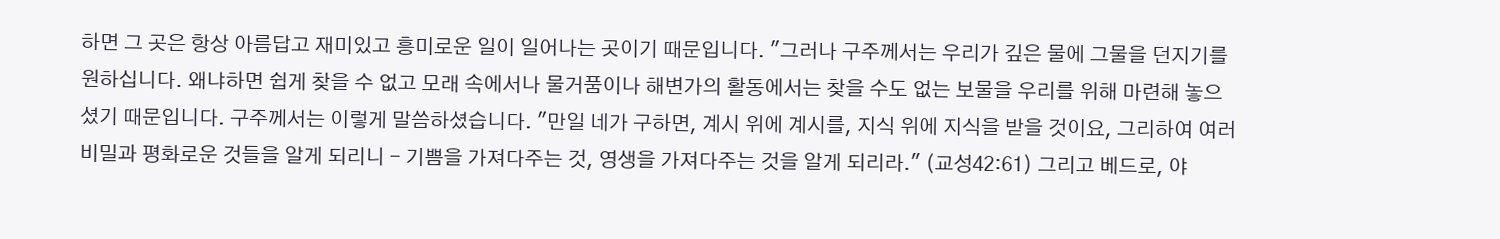하면 그 곳은 항상 아름답고 재미있고 흥미로운 일이 일어나는 곳이기 때문입니다. "그러나 구주께서는 우리가 깊은 물에 그물을 던지기를 원하십니다. 왜냐하면 쉽게 찾을 수 없고 모래 속에서나 물거품이나 해변가의 활동에서는 찾을 수도 없는 보물을 우리를 위해 마련해 놓으셨기 때문입니다. 구주께서는 이렇게 말씀하셨습니다. "만일 네가 구하면, 계시 위에 계시를, 지식 위에 지식을 받을 것이요, 그리하여 여러 비밀과 평화로운 것들을 알게 되리니 - 기쁨을 가져다주는 것, 영생을 가져다주는 것을 알게 되리라." (교성42:61) 그리고 베드로, 야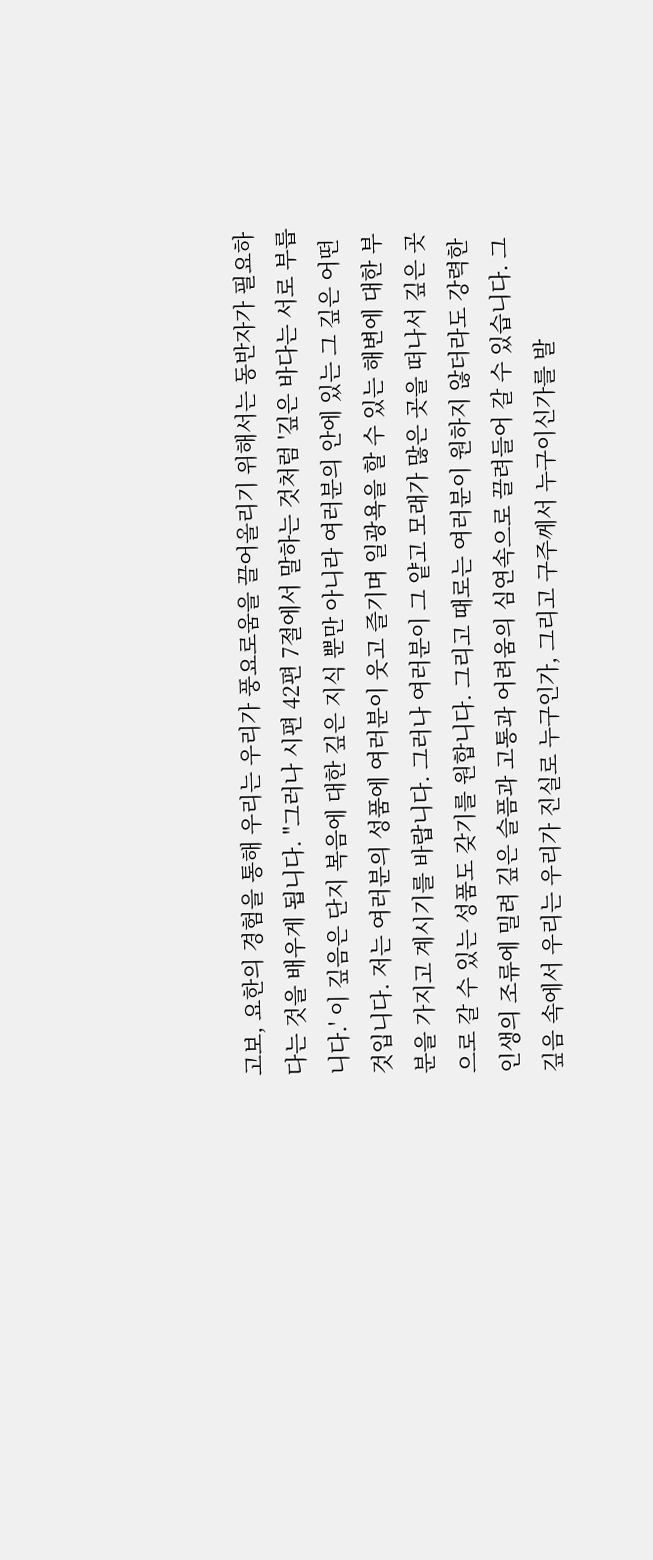고보, 요한의 경험을 통해 우리는 우리가 풍요로움을 끌어올리기 위해서는 동반자가 필요하다는 것을 배우게 됩니다. "그러나 시편 42편 7절에서 말하는 것처럼 '깊은 바다는 서로 부릅니다.' 이 깊음은 단지 복음에 대한 깊은 지식 뿐만 아니라 여러분의 안에 있는 그 깊은 어떤 것입니다. 저는 여러분의 성품에 여러분이 웃고 즐기며 일광욕을 할 수 있는 해변에 대한 부분을 가지고 계시기를 바랍니다. 그러나 여러분이 그 얕고 모래가 많은 곳을 떠나서 깊은 곳으로 갈 수 있는 성품도 갖기를 원합니다. 그리고 때로는 여러분이 원하지 않더라도 강력한 인생의 조류에 밀려 깊은 슬픔과 고통과 어려움의 심연속으로 끌려들어 갈 수 있습니다. 그 깊음 속에서 우리는 우리가 진실로 누구인가, 그리고 구주께서 누구이신가를 발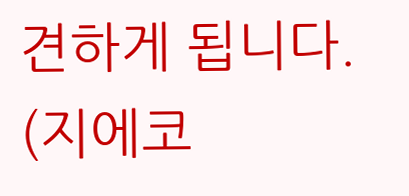견하게 됩니다. (지에코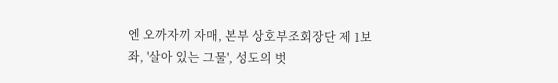엔 오까자끼 자매, 본부 상호부조회장단 제 1보좌, '살아 있는 그물', 성도의 벗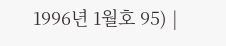1996년 1월호 95) |